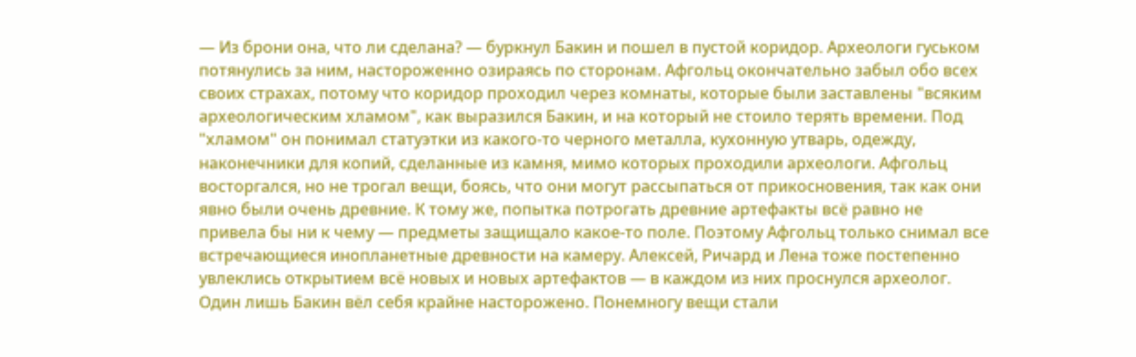— Из брони она, что ли сделана? — буркнул Бакин и пошел в пустой коридор. Археологи гуськом потянулись за ним, настороженно озираясь по сторонам. Афгольц окончательно забыл обо всех своих страхах, потому что коридор проходил через комнаты, которые были заставлены "всяким археологическим хламом", как выразился Бакин, и на который не стоило терять времени. Под "хламом" он понимал статуэтки из какого-то черного металла, кухонную утварь, одежду, наконечники для копий, сделанные из камня, мимо которых проходили археологи. Афгольц восторгался, но не трогал вещи, боясь, что они могут рассыпаться от прикосновения, так как они явно были очень древние. К тому же, попытка потрогать древние артефакты всё равно не привела бы ни к чему — предметы защищало какое-то поле. Поэтому Афгольц только снимал все встречающиеся инопланетные древности на камеру. Алексей, Ричард и Лена тоже постепенно увлеклись открытием всё новых и новых артефактов — в каждом из них проснулся археолог. Один лишь Бакин вёл себя крайне насторожено. Понемногу вещи стали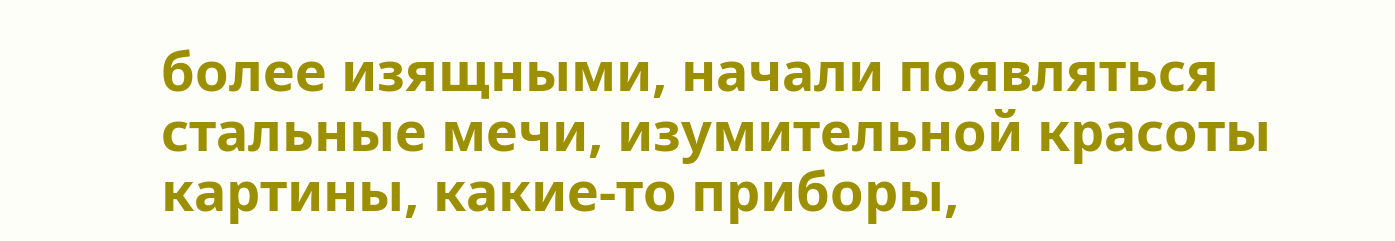более изящными, начали появляться стальные мечи, изумительной красоты картины, какие-то приборы,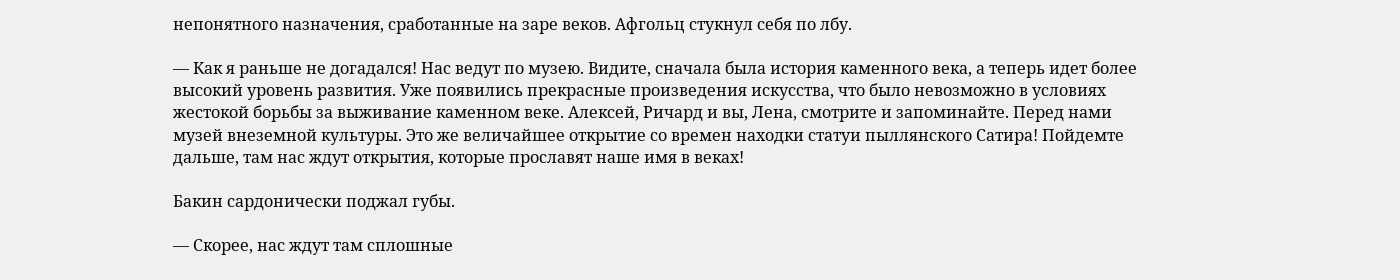непонятного назначения, сработанные на заре веков. Афгольц стукнул себя по лбу.

— Как я раньше не догадался! Нас ведут по музею. Видите, сначала была история каменного века, а теперь идет более высокий уровень развития. Уже появились прекрасные произведения искусства, что было невозможно в условиях жестокой борьбы за выживание каменном веке. Алексей, Ричард и вы, Лена, смотрите и запоминайте. Перед нами музей внеземной культуры. Это же величайшее открытие со времен находки статуи пыллянского Сатира! Пойдемте дальше, там нас ждут открытия, которые прославят наше имя в веках!

Бакин сардонически поджал губы.

— Скорее, нас ждут там сплошные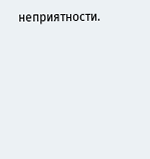неприятности.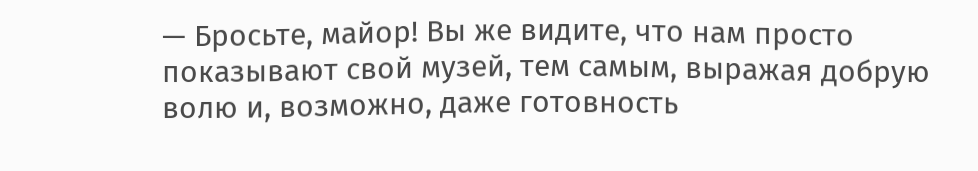— Бросьте, майор! Вы же видите, что нам просто показывают свой музей, тем самым, выражая добрую волю и, возможно, даже готовность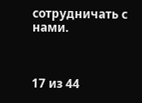сотрудничать с нами.



17 из 44